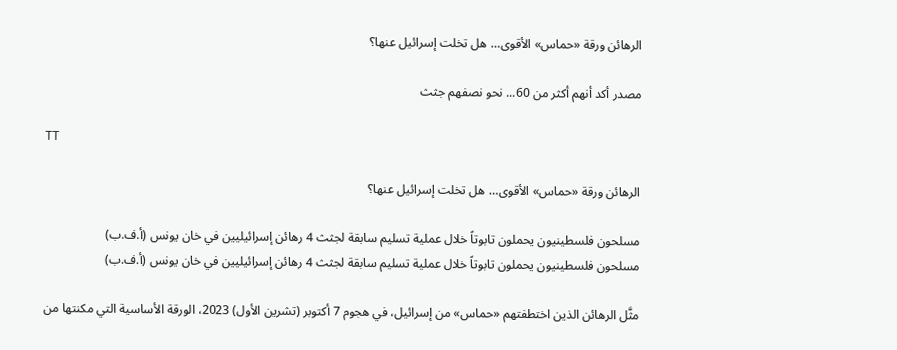الرهائن ورقة «حماس» الأقوى… هل تخلت إسرائيل عنها؟

مصدر أكد أنهم أكثر من 60... نحو نصفهم جثث

TT

الرهائن ورقة «حماس» الأقوى… هل تخلت إسرائيل عنها؟

مسلحون فلسطينيون يحملون تابوتاً خلال عملية تسليم سابقة لجثث 4 رهائن إسرائيليين في خان يونس (أ.ف.ب)
مسلحون فلسطينيون يحملون تابوتاً خلال عملية تسليم سابقة لجثث 4 رهائن إسرائيليين في خان يونس (أ.ف.ب)

مثَّل الرهائن الذين اختطفتهم «حماس» من إسرائيل، في هجوم 7 أكتوبر (تشرين الأول) 2023، الورقة الأساسية التي مكنتها من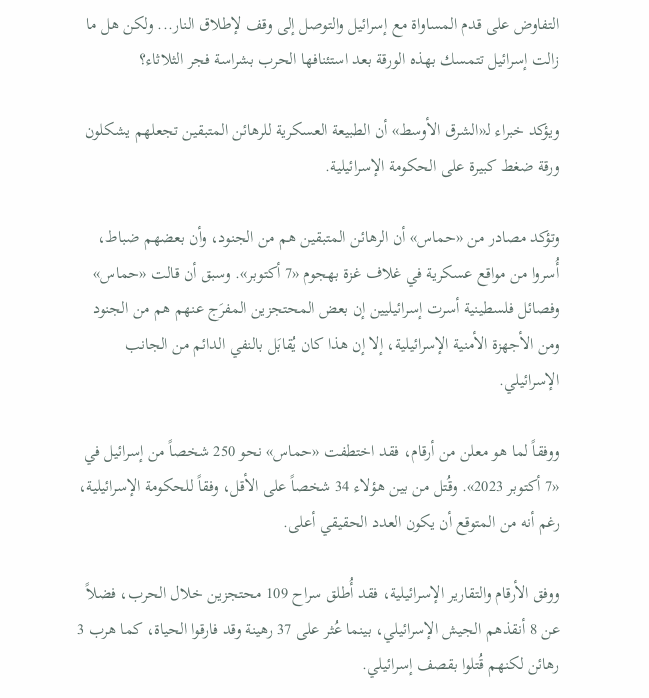التفاوض على قدم المساواة مع إسرائيل والتوصل إلى وقف لإطلاق النار... ولكن هل ما زالت إسرائيل تتمسك بهذه الورقة بعد استئنافها الحرب بشراسة فجر الثلاثاء؟

ويؤكد خبراء لـ«الشرق الأوسط» أن الطبيعة العسكرية للرهائن المتبقين تجعلهم يشكلون ورقة ضغط كبيرة على الحكومة الإسرائيلية.

وتؤكد مصادر من «حماس» أن الرهائن المتبقين هم من الجنود، وأن بعضهم ضباط، أُسروا من مواقع عسكرية في غلاف غزة بهجوم «7 أكتوبر». وسبق أن قالت «حماس» وفصائل فلسطينية أسرت إسرائيليين إن بعض المحتجزين المفرَج عنهم هم من الجنود ومن الأجهزة الأمنية الإسرائيلية، إلا إن هذا كان يُقابَل بالنفي الدائم من الجانب الإسرائيلي.

ووفقاً لما هو معلن من أرقام، فقد اختطفت «حماس» نحو 250 شخصاً من إسرائيل في «7 أكتوبر 2023». وقُتل من بين هؤلاء 34 شخصاً على الأقل، وفقاً للحكومة الإسرائيلية، رغم أنه من المتوقع أن يكون العدد الحقيقي أعلى.

ووفق الأرقام والتقارير الإسرائيلية، فقد أُطلق سراح 109 محتجزين خلال الحرب، فضلاً عن 8 أنقذهم الجيش الإسرائيلي، بينما عُثر على 37 رهينة وقد فارقوا الحياة، كما هرب 3 رهائن لكنهم قُتلوا بقصف إسرائيلي.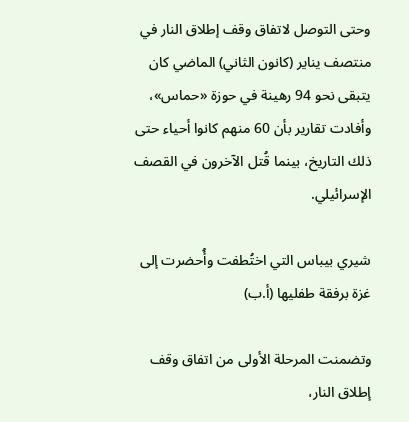وحتى التوصل لاتفاق وقف إطلاق النار في منتصف يناير (كانون الثاني) الماضي كان يتبقى نحو 94 رهينة في حوزة «حماس»، وأفادت تقارير بأن 60 منهم كانوا أحياء حتى ذلك التاريخ، بينما قُتل الآخرون في القصف الإسرائيلي.

شيري بيباس التي اختُطفت وأُحضرت إلى غزة برفقة طفليها (أ.ب)

وتضمنت المرحلة الأولى من اتفاق وقف إطلاق النار،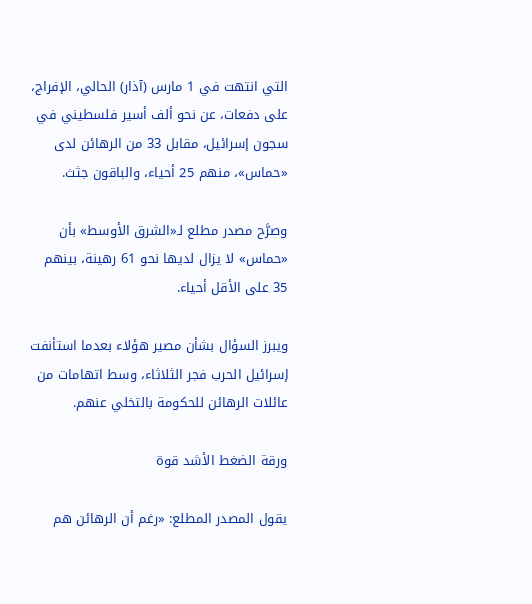التي انتهت في 1 مارس (آذار) الحالي، الإفراج، على دفعات، عن نحو ألف أسير فلسطيني في سجون إسرائيل، مقابل 33 من الرهائن لدى «حماس»، منهم 25 أحياء، والباقون جثث.

وصرَّح مصدر مطلع لـ«الشرق الأوسط» بأن «حماس» لا يزال لديها نحو 61 رهينة، بينهم 35 على الأقل أحياء.

ويبرز السؤال بشأن مصير هؤلاء بعدما استأنفت إسرائيل الحرب فجر الثلاثاء، وسط اتهامات من عائلات الرهائن للحكومة بالتخلي عنهم.

ورقة الضغط الأشد قوة

يقول المصدر المطلع: «رغم أن الرهائن هم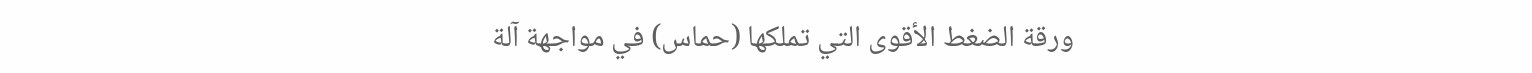ورقة الضغط الأقوى التي تملكها (حماس) في مواجهة آلة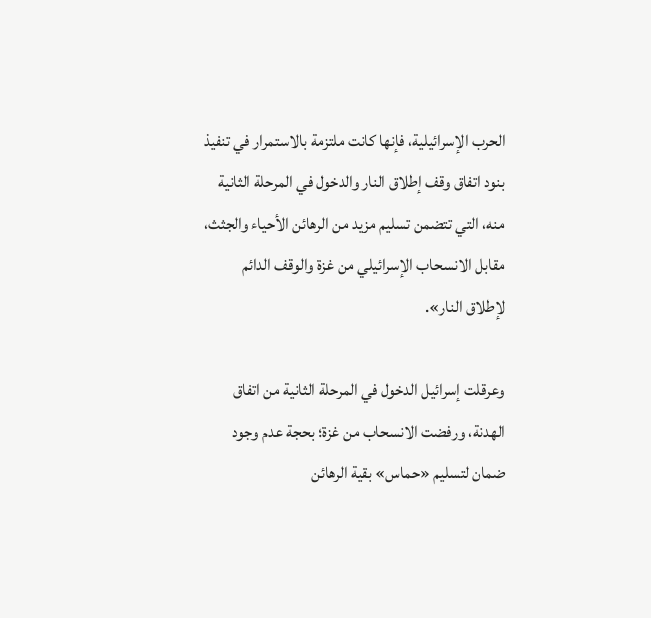الحرب الإسرائيلية، فإنها كانت ملتزمة بالاستمرار في تنفيذ بنود اتفاق وقف إطلاق النار والدخول في المرحلة الثانية منه، التي تتضمن تسليم مزيد من الرهائن الأحياء والجثث، مقابل الانسحاب الإسرائيلي من غزة والوقف الدائم لإطلاق النار».

وعرقلت إسرائيل الدخول في المرحلة الثانية من اتفاق الهدنة، ورفضت الانسحاب من غزة؛ بحجة عدم وجود ضمان لتسليم «حماس» بقية الرهائن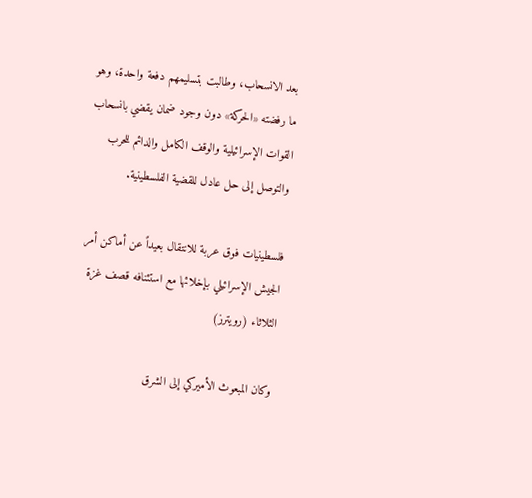بعد الانسحاب، وطالبت بتسليمهم دفعة واحدة، وهو ما رفضته «الحركة» دون وجود ضمان يقضي بانسحاب القوات الإسرائيلية والوقف الكامل والدائم للحرب والتوصل إلى حل عادل للقضية الفلسطينية.

فلسطينيات فوق عربة للانتقال بعيداً عن أماكن أمر الجيش الإسرائيلي بإخلائها مع استئنافه قصف غزة الثلاثاء (رويترز)

وكان المبعوث الأميركي إلى الشرق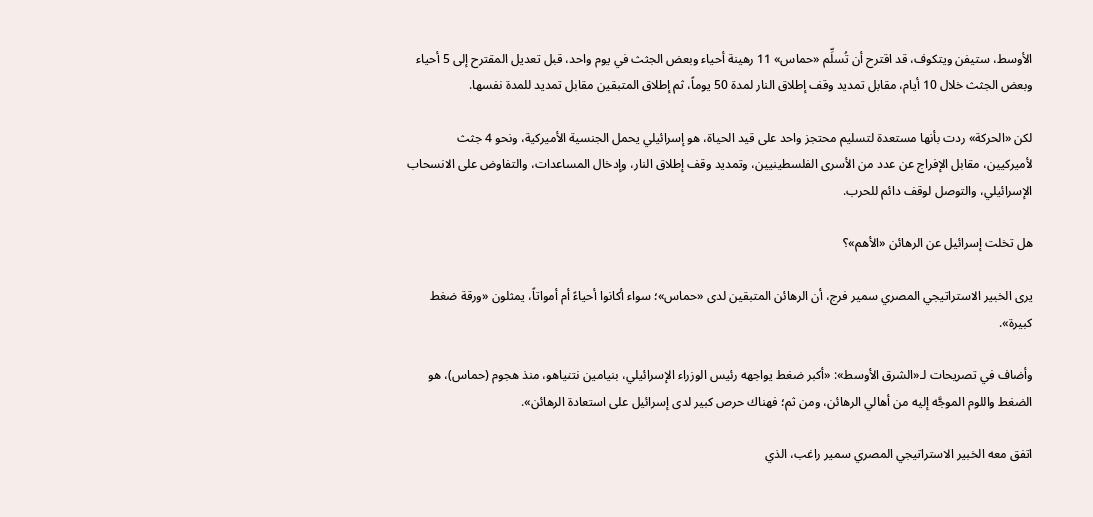الأوسط، ستيفن ويتكوف، قد اقترح أن تُسلِّم «حماس» 11 رهينة أحياء وبعض الجثث في يوم واحد، قبل تعديل المقترح إلى 5 أحياء وبعض الجثث خلال 10 أيام، مقابل تمديد وقف إطلاق النار لمدة 50 يوماً، ثم إطلاق المتبقين مقابل تمديد للمدة نفسها.

لكن «الحركة» ردت بأنها مستعدة لتسليم محتجز واحد على قيد الحياة، هو إسرائيلي يحمل الجنسية الأميركية، ونحو 4 جثث لأميركيين، مقابل الإفراج عن عدد من الأسرى الفلسطينيين، وتمديد وقف إطلاق النار، وإدخال المساعدات، والتفاوض على الانسحاب الإسرائيلي، والتوصل لوقف دائم للحرب.

هل تخلت إسرائيل عن الرهائن «الأهم»؟

يرى الخبير الاستراتيجي المصري سمير فرج، أن الرهائن المتبقين لدى «حماس»؛ سواء أكانوا أحياءً أم أمواتاً، يمثلون «ورقة ضغط كبيرة».

وأضاف في تصريحات لـ«الشرق الأوسط»: «أكبر ضغط يواجهه رئيس الوزراء الإسرائيلي، بنيامين نتنياهو، منذ هجوم (حماس)، هو الضغط واللوم الموجَّه إليه من أهالي الرهائن، ومن ثم؛ فهناك حرص كبير لدى إسرائيل على استعادة الرهائن».

اتفق معه الخبير الاستراتيجي المصري سمير راغب، الذي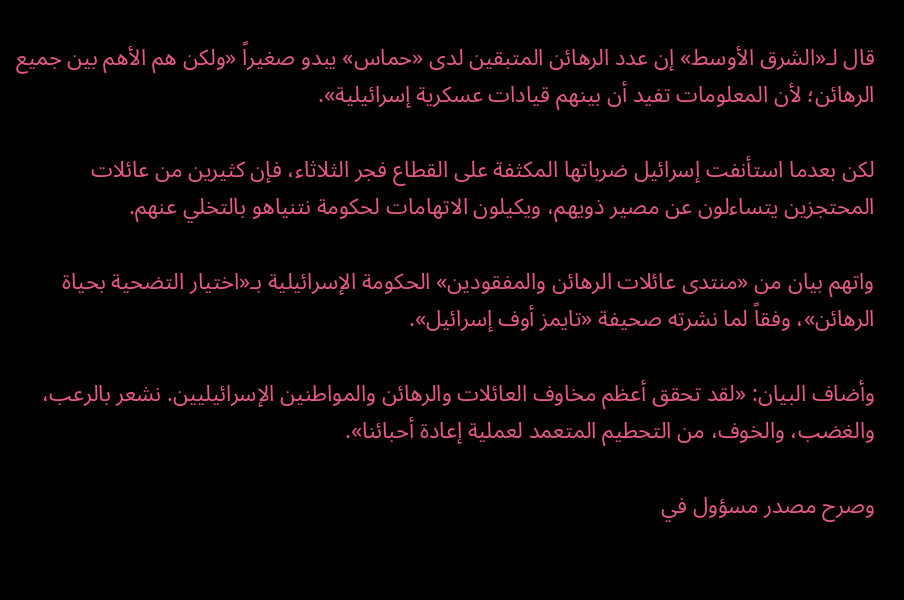قال لـ«الشرق الأوسط» إن عدد الرهائن المتبقين لدى «حماس» يبدو صغيراً «ولكن هم الأهم بين جميع الرهائن؛ لأن المعلومات تفيد أن بينهم قيادات عسكرية إسرائيلية».

لكن بعدما استأنفت إسرائيل ضرباتها المكثفة على القطاع فجر الثلاثاء، فإن كثيرين من عائلات المحتجزين يتساءلون عن مصير ذويهم، ويكيلون الاتهامات لحكومة نتنياهو بالتخلي عنهم.

واتهم بيان من «منتدى عائلات الرهائن والمفقودين» الحكومة الإسرائيلية بـ«اختيار التضحية بحياة الرهائن»، وفقاً لما نشرته صحيفة «تايمز أوف إسرائيل».

وأضاف البيان: «لقد تحقق أعظم مخاوف العائلات والرهائن والمواطنين الإسرائيليين. نشعر بالرعب، والغضب، والخوف، من التحطيم المتعمد لعملية إعادة أحبائنا».

وصرح مصدر مسؤول في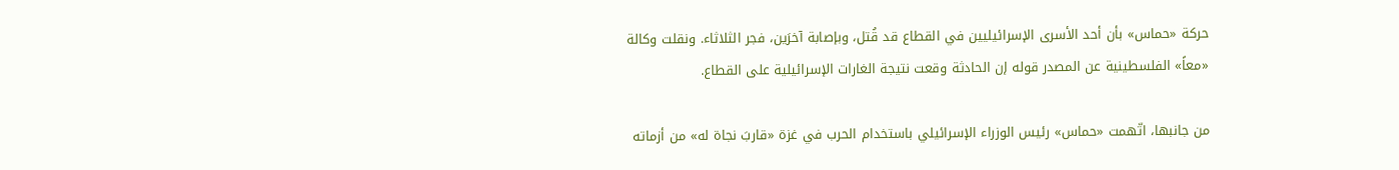حركة «حماس» بأن أحد الأسرى الإسرائيليين في القطاع قد قُتل، وبإصابة آخرَين، فجر الثلاثاء. ونقلت وكالة «معاً» الفلسطينية عن المصدر قوله إن الحادثة وقعت نتيجة الغارات الإسرائيلية على القطاع.

من جانبها، اتّهمت «حماس» رئيس الوزراء الإسرائيلي باستخدام الحرب في غزة «قاربَ نجاة له» من أزماته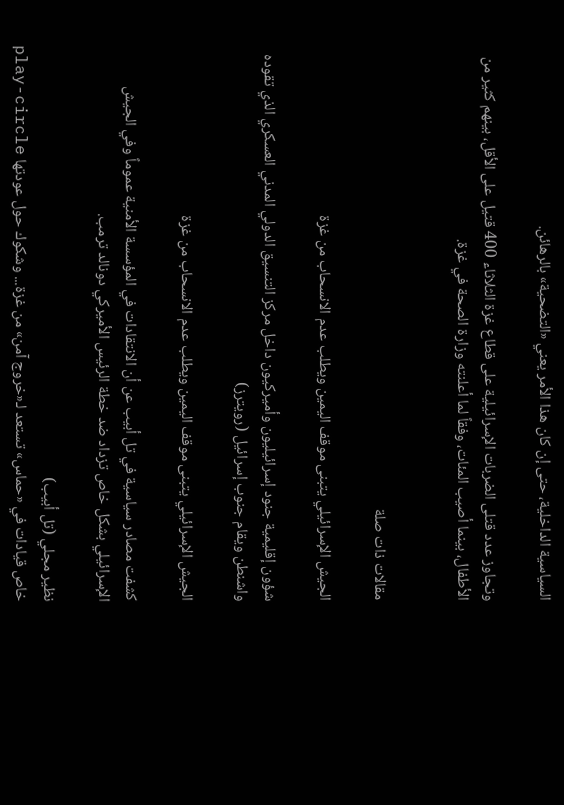السياسية الداخلية، حتى إن كان هذا الأمر يعني «التضحية» بالرهائن.

وتجاوز عدد قتلى الضربات الإسرائيلية على قطاع غزة الثلاثاء 400 قتيل على الأقل، بينهم كثير من الأطفال، بينما أصيب المئات، وفقاً لما أعلنته وزارة الصحة في غزة.


مقالات ذات صلة

الجيش الإسرائيلي يتبنى موقف اليمين ويطلب عدم الانسحاب من غزة

شؤون إقليمية جنود إسرائيليون وأميركيون داخل مركز التنسيق الدولي المدني العسكري الذي تقوده واشنطن ويقام جنوب إسرائيل (رويترز)

الجيش الإسرائيلي يتبنى موقف اليمين ويطلب عدم الانسحاب من غزة

كشفت مصادر سياسية في تل أبيب عن أن الانتقادات في المؤسسة الأمنية عموماً وفي الجيش الإسرائيلي بشكل خاص تزداد ضد خطة الرئيس الأميركي دونالد ترمب.

نظير مجلي (تل أبيب)
خاص قيادات في «حماس» تستعد لـ«خروج آمن» من غزة... وشكوك حول عودتها play-circle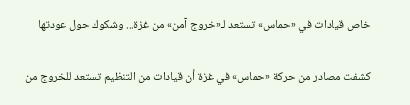خاص قيادات في «حماس» تستعد لـ«خروج آمن» من غزة... وشكوك حول عودتها

كشفت مصادر من حركة «حماس» في غزة أن قيادات من التنظيم تستعد للخروج من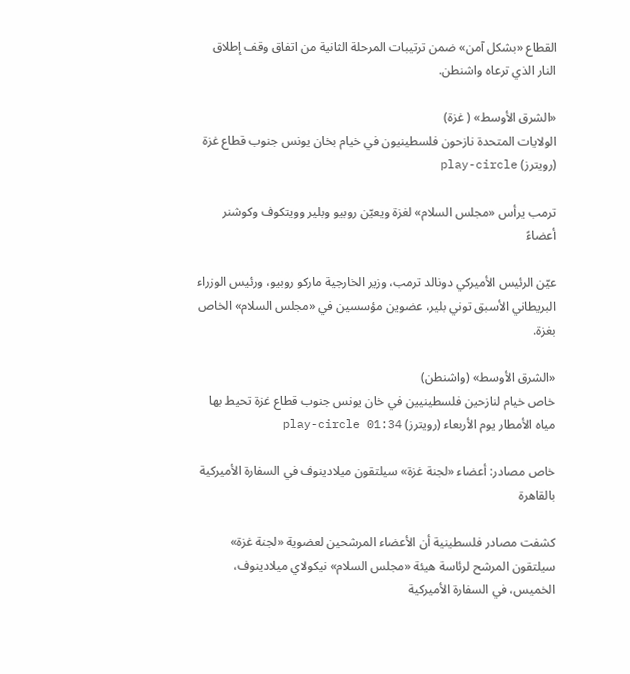القطاع «بشكل آمن» ضمن ترتيبات المرحلة الثانية من اتفاق وقف إطلاق النار الذي ترعاه واشنطن.

«الشرق الأوسط» ( غزة)
الولايات المتحدة نازحون فلسطينيون في خيام بخان يونس جنوب قطاع غزة (رويترز) play-circle

ترمب يرأس «مجلس السلام» لغزة ويعيّن روبيو وبلير وويتكوف وكوشنر أعضاءً

عيّن الرئيس الأميركي دونالد ترمب، وزير الخارجية ماركو روبيو، ورئيس الوزراء البريطاني الأسبق توني بلير، عضوين مؤسسين في «مجلس السلام» الخاص بغزة.

«الشرق الأوسط» (واشنطن)
خاص خيام لنازحين فلسطينيين في خان يونس جنوب قطاع غزة تحيط بها مياه الأمطار يوم الأربعاء (رويترز) play-circle 01:34

خاص مصادر: أعضاء «لجنة غزة» سيلتقون ميلادينوف في السفارة الأميركية بالقاهرة

كشفت مصادر فلسطينية أن الأعضاء المرشحين لعضوية «لجنة غزة» سيلتقون المرشح لرئاسة هيئة «مجلس السلام» نيكولاي ميلادينوف، الخميس، في السفارة الأميركية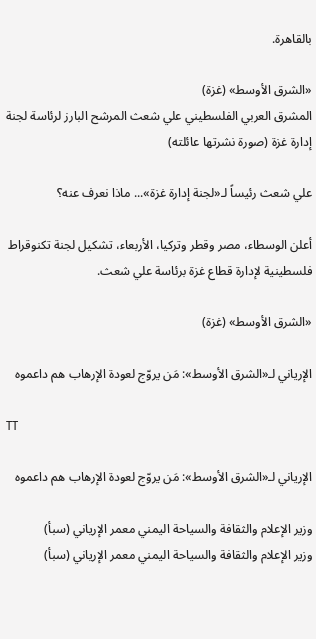بالقاهرة.

«الشرق الأوسط» (غزة)
المشرق العربي الفلسطيني علي شعث المرشح البارز لرئاسة لجنة إدارة غزة (صورة نشرتها عائلته)

علي شعث رئيساً لـ«لجنة إدارة غزة»... ماذا نعرف عنه؟

أعلن الوسطاء، مصر وقطر وتركيا، الأربعاء، تشكيل لجنة تكنوقراط فلسطينية لإدارة قطاع غزة برئاسة علي شعث.

«الشرق الأوسط» (غزة)

الإرياني لـ«الشرق الأوسط»: مَن يروّج لعودة الإرهاب هم داعموه

TT

الإرياني لـ«الشرق الأوسط»: مَن يروّج لعودة الإرهاب هم داعموه

وزير الإعلام والثقافة والسياحة اليمني معمر الإرياني (سبأ)
وزير الإعلام والثقافة والسياحة اليمني معمر الإرياني (سبأ)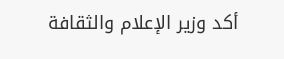أكد وزير الإعلام والثقافة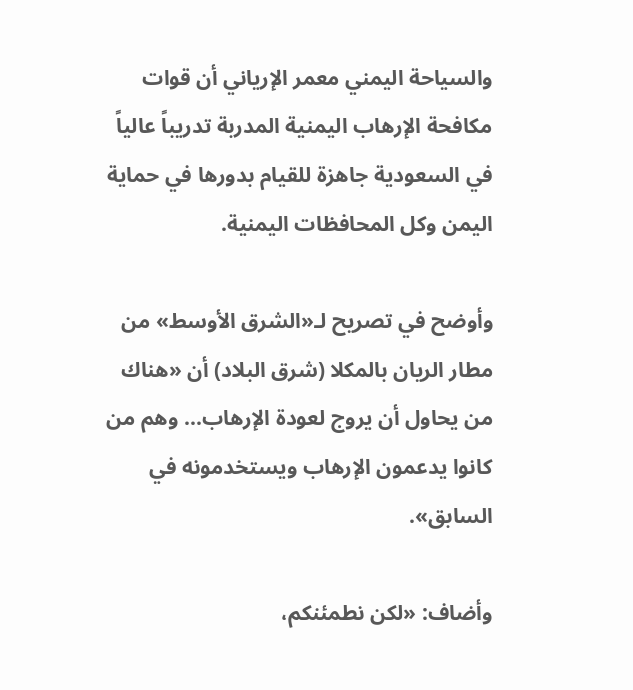والسياحة اليمني معمر الإرياني أن قوات مكافحة الإرهاب اليمنية المدربة تدريباً عالياً في السعودية جاهزة للقيام بدورها في حماية اليمن وكل المحافظات اليمنية.

وأوضح في تصريح لـ«الشرق الأوسط» من مطار الريان بالمكلا (شرق البلاد) أن «هناك من يحاول أن يروج لعودة الإرهاب... وهم من كانوا يدعمون الإرهاب ويستخدمونه في السابق».

وأضاف: «لكن نطمئنكم،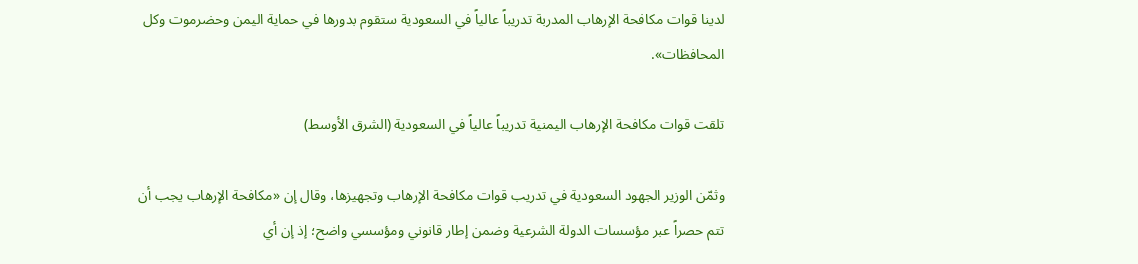لدينا قوات مكافحة الإرهاب المدربة تدريباً عالياً في السعودية ستقوم بدورها في حماية اليمن وحضرموت وكل المحافظات».

تلقت قوات مكافحة الإرهاب اليمنية تدريباً عالياً في السعودية (الشرق الأوسط)

وثمّن الوزير الجهود السعودية في تدريب قوات مكافحة الإرهاب وتجهيزها، وقال إن «مكافحة الإرهاب يجب أن تتم حصراً عبر مؤسسات الدولة الشرعية وضمن إطار قانوني ومؤسسي واضح؛ إذ إن أي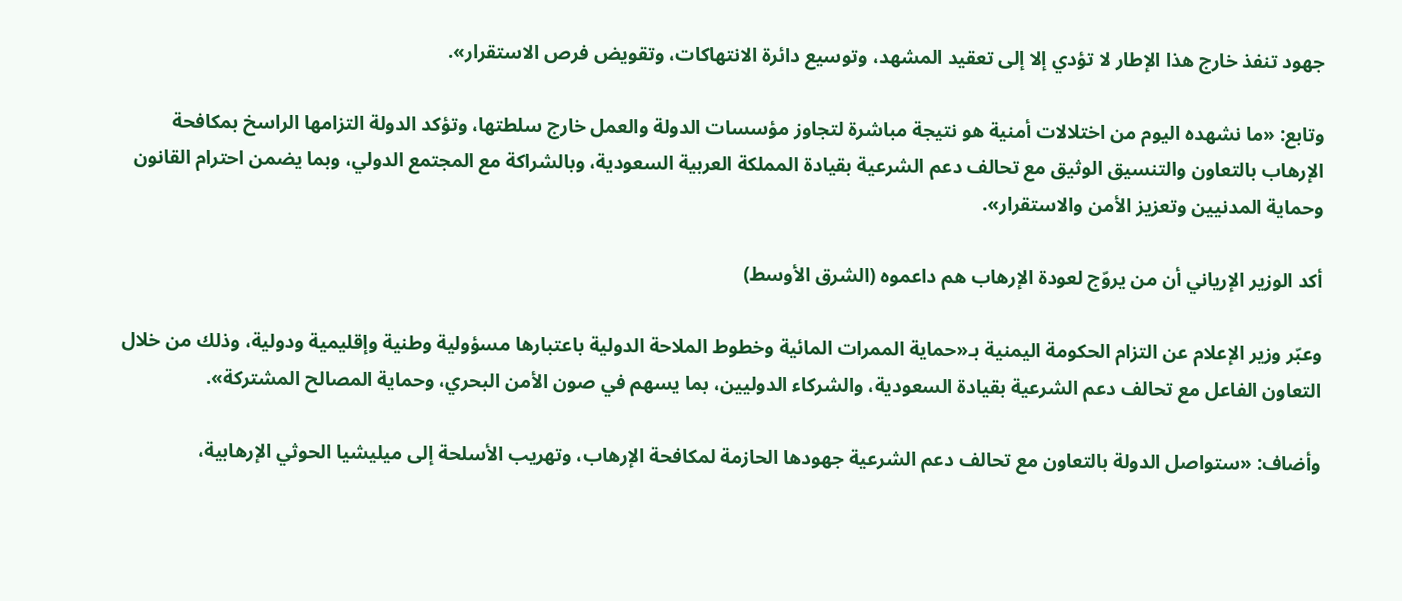جهود تنفذ خارج هذا الإطار لا تؤدي إلا إلى تعقيد المشهد، وتوسيع دائرة الانتهاكات، وتقويض فرص الاستقرار».

وتابع: «ما نشهده اليوم من اختلالات أمنية هو نتيجة مباشرة لتجاوز مؤسسات الدولة والعمل خارج سلطتها، وتؤكد الدولة التزامها الراسخ بمكافحة الإرهاب بالتعاون والتنسيق الوثيق مع تحالف دعم الشرعية بقيادة المملكة العربية السعودية، وبالشراكة مع المجتمع الدولي، وبما يضمن احترام القانون وحماية المدنيين وتعزيز الأمن والاستقرار».

أكد الوزير الإرياني أن من يروّج لعودة الإرهاب هم داعموه (الشرق الأوسط)

وعبّر وزير الإعلام عن التزام الحكومة اليمنية بـ«حماية الممرات المائية وخطوط الملاحة الدولية باعتبارها مسؤولية وطنية وإقليمية ودولية، وذلك من خلال التعاون الفاعل مع تحالف دعم الشرعية بقيادة السعودية، والشركاء الدوليين، بما يسهم في صون الأمن البحري، وحماية المصالح المشتركة».

وأضاف: «ستواصل الدولة بالتعاون مع تحالف دعم الشرعية جهودها الحازمة لمكافحة الإرهاب، وتهريب الأسلحة إلى ميليشيا الحوثي الإرهابية،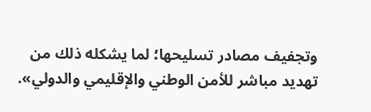وتجفيف مصادر تسليحها؛ لما يشكله ذلك من تهديد مباشر للأمن الوطني والإقليمي والدولي».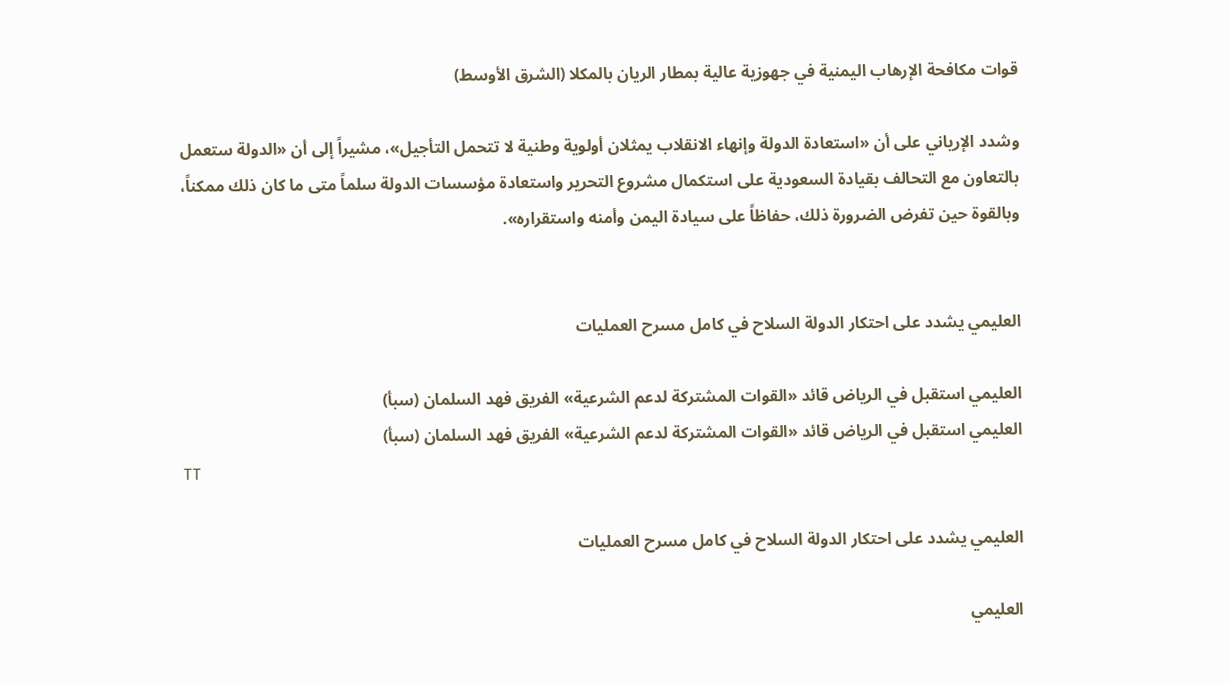قوات مكافحة الإرهاب اليمنية في جهوزية عالية بمطار الريان بالمكلا (الشرق الأوسط)

وشدد الإرياني على أن «استعادة الدولة وإنهاء الانقلاب يمثلان أولوية وطنية لا تتحمل التأجيل»، مشيراً إلى أن «الدولة ستعمل بالتعاون مع التحالف بقيادة السعودية على استكمال مشروع التحرير واستعادة مؤسسات الدولة سلماً متى ما كان ذلك ممكناً، وبالقوة حين تفرض الضرورة ذلك، حفاظاً على سيادة اليمن وأمنه واستقراره».


العليمي يشدد على احتكار الدولة السلاح في كامل مسرح العمليات

العليمي استقبل في الرياض قائد «القوات المشتركة لدعم الشرعية» الفريق فهد السلمان (سبأ)
العليمي استقبل في الرياض قائد «القوات المشتركة لدعم الشرعية» الفريق فهد السلمان (سبأ)
TT

العليمي يشدد على احتكار الدولة السلاح في كامل مسرح العمليات

العليمي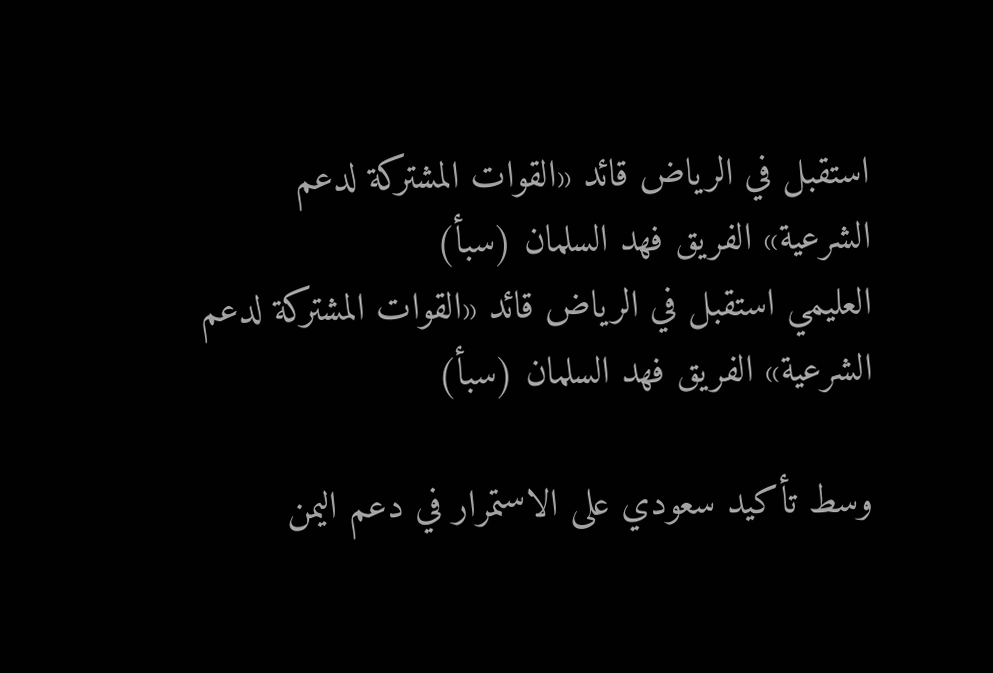استقبل في الرياض قائد «القوات المشتركة لدعم الشرعية» الفريق فهد السلمان (سبأ)
العليمي استقبل في الرياض قائد «القوات المشتركة لدعم الشرعية» الفريق فهد السلمان (سبأ)

وسط تأكيد سعودي على الاستمرار في دعم اليمن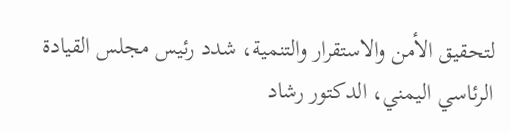لتحقيق الأمن والاستقرار والتنمية، شدد رئيس مجلس القيادة الرئاسي اليمني، الدكتور رشاد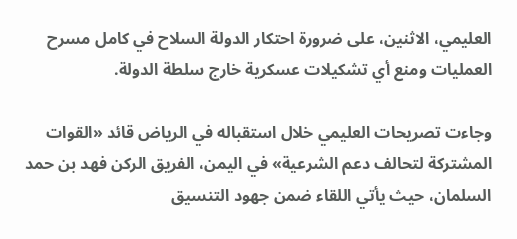العليمي، الاثنين، على ضرورة احتكار الدولة السلاح في كامل مسرح العمليات ومنع أي تشكيلات عسكرية خارج سلطة الدولة.

وجاءت تصريحات العليمي خلال استقباله في الرياض قائد «القوات المشتركة لتحالف دعم الشرعية» في اليمن، الفريق الركن فهد بن حمد السلمان، حيث يأتي اللقاء ضمن جهود التنسيق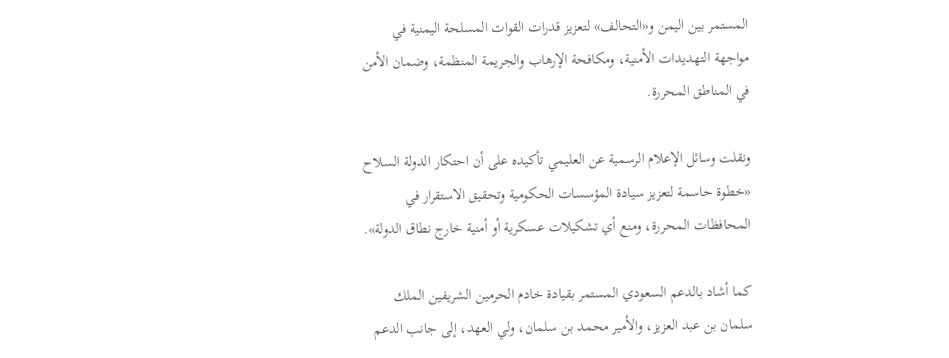المستمر بين اليمن و«التحالف» لتعزيز قدرات القوات المسلحة اليمنية في مواجهة التهديدات الأمنية، ومكافحة الإرهاب والجريمة المنظمة، وضمان الأمن في المناطق المحررة.

ونقلت وسائل الإعلام الرسمية عن العليمي تأكيده على أن احتكار الدولة السلاح «خطوة حاسمة لتعزيز سيادة المؤسسات الحكومية وتحقيق الاستقرار في المحافظات المحررة، ومنع أي تشكيلات عسكرية أو أمنية خارج نطاق الدولة».

كما أشاد بالدعم السعودي المستمر بقيادة خادم الحرمين الشريفين الملك سلمان بن عبد العزيز، والأمير محمد بن سلمان، ولي العهد، إلى جانب الدعم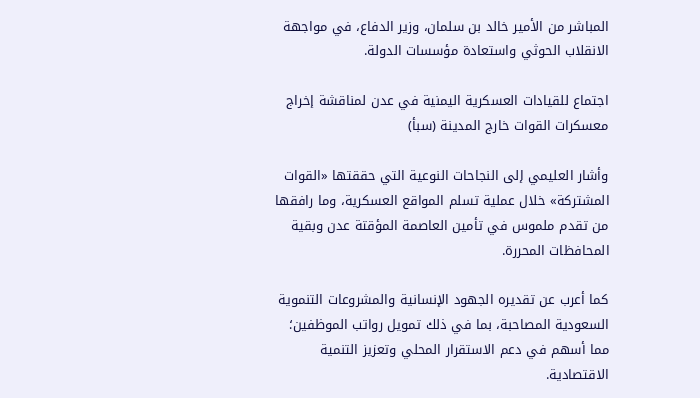المباشر من الأمير خالد بن سلمان، وزير الدفاع، في مواجهة الانقلاب الحوثي واستعادة مؤسسات الدولة.

اجتماع للقيادات العسكرية اليمنية في عدن لمناقشة إخراج معسكرات القوات خارج المدينة (سبأ)

وأشار العليمي إلى النجاحات النوعية التي حققتها «القوات المشتركة» خلال عملية تسلم المواقع العسكرية، وما رافقها من تقدم ملموس في تأمين العاصمة المؤقتة عدن وبقية المحافظات المحررة.

كما أعرب عن تقديره الجهود الإنسانية والمشروعات التنموية السعودية المصاحبة، بما في ذلك تمويل رواتب الموظفين؛ مما أسهم في دعم الاستقرار المحلي وتعزيز التنمية الاقتصادية.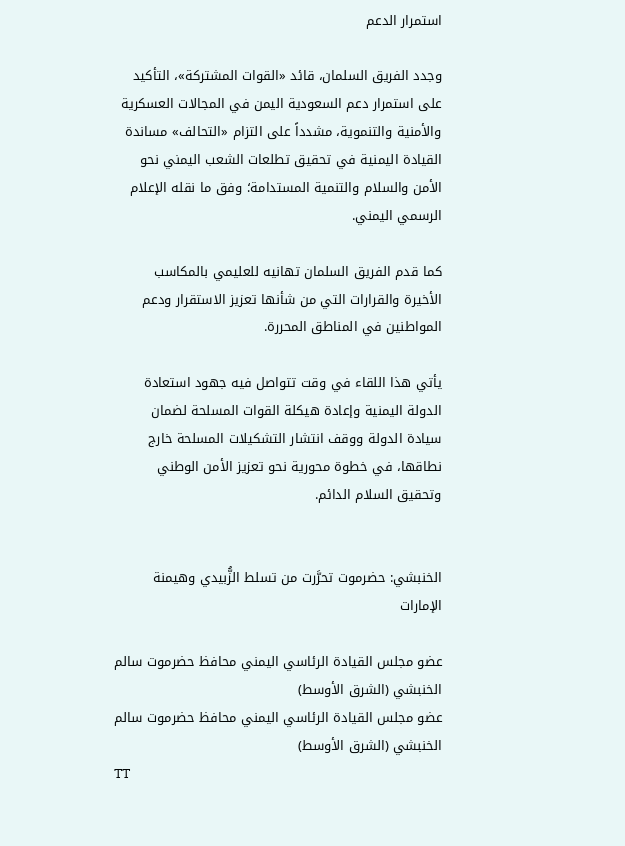استمرار الدعم

وجدد الفريق السلمان، قائد «القوات المشتركة»، التأكيد على استمرار دعم السعودية اليمن في المجالات العسكرية والأمنية والتنموية، مشدداً على التزام «التحالف» مساندة القيادة اليمنية في تحقيق تطلعات الشعب اليمني نحو الأمن والسلام والتنمية المستدامة؛ وفق ما نقله الإعلام الرسمي اليمني.

كما قدم الفريق السلمان تهانيه للعليمي بالمكاسب الأخيرة والقرارات التي من شأنها تعزيز الاستقرار ودعم المواطنين في المناطق المحررة.

يأتي هذا اللقاء في وقت تتواصل فيه جهود استعادة الدولة اليمنية وإعادة هيكلة القوات المسلحة لضمان سيادة الدولة ووقف انتشار التشكيلات المسلحة خارج نطاقها، في خطوة محورية نحو تعزيز الأمن الوطني وتحقيق السلام الدائم.


الخنبشي: حضرموت تحرَّرت من تسلط الزُّبيدي وهيمنة الإمارات

عضو مجلس القيادة الرئاسي اليمني محافظ حضرموت سالم الخنبشي (الشرق الأوسط)
عضو مجلس القيادة الرئاسي اليمني محافظ حضرموت سالم الخنبشي (الشرق الأوسط)
TT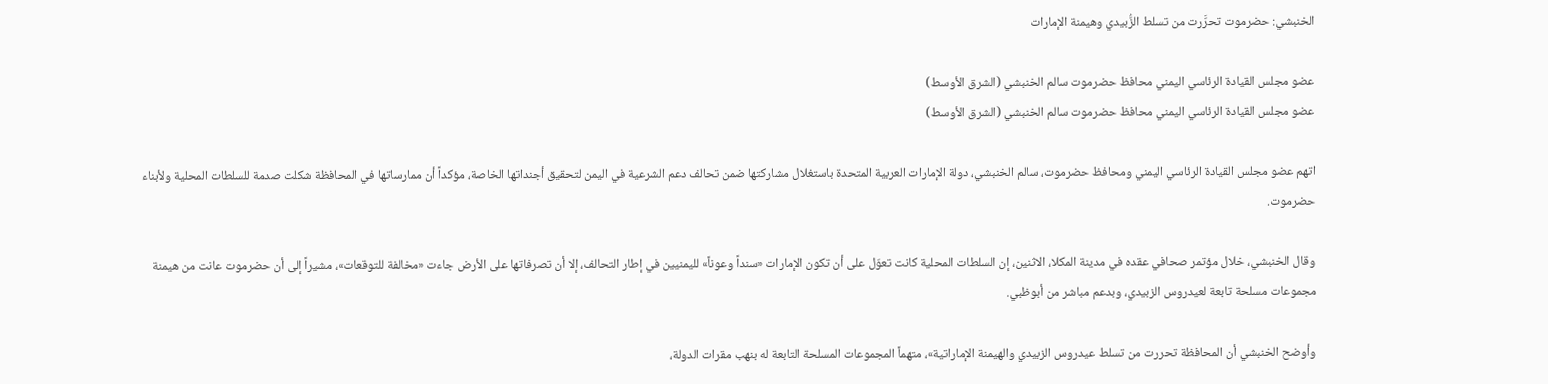الخنبشي: حضرموت تحرَّرت من تسلط الزُّبيدي وهيمنة الإمارات

عضو مجلس القيادة الرئاسي اليمني محافظ حضرموت سالم الخنبشي (الشرق الأوسط)
عضو مجلس القيادة الرئاسي اليمني محافظ حضرموت سالم الخنبشي (الشرق الأوسط)

اتهم عضو مجلس القيادة الرئاسي اليمني ومحافظ حضرموت، سالم الخنبشي، دولة الإمارات العربية المتحدة باستغلال مشاركتها ضمن تحالف دعم الشرعية في اليمن لتحقيق أجنداتها الخاصة، مؤكداً أن ممارساتها في المحافظة شكلت صدمة للسلطات المحلية ولأبناء حضرموت.

وقال الخنبشي، خلال مؤتمر صحافي عقده في مدينة المكلا، الاثنين، إن السلطات المحلية كانت تعوّل على أن تكون الإمارات «سنداً وعوناً» لليمنيين في إطار التحالف، إلا أن تصرفاتها على الأرض جاءت «مخالفة للتوقعات»، مشيراً إلى أن حضرموت عانت من هيمنة مجموعات مسلحة تابعة لعيدروس الزبيدي، وبدعم مباشر من أبوظبي.

وأوضح الخنبشي أن المحافظة تحررت من تسلط عيدروس الزبيدي والهيمنة الإماراتية»، متهماً المجموعات المسلحة التابعة له بنهب مقرات الدولة،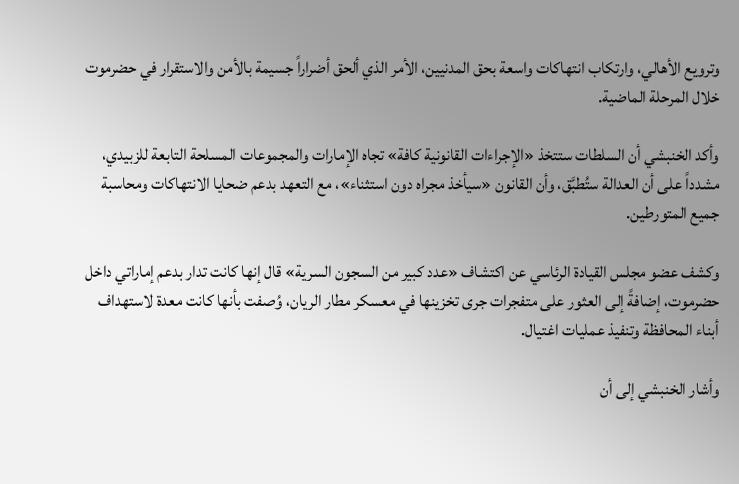وترويع الأهالي، وارتكاب انتهاكات واسعة بحق المدنيين، الأمر الذي ألحق أضراراً جسيمة بالأمن والاستقرار في حضرموت خلال المرحلة الماضية.

وأكد الخنبشي أن السلطات ستتخذ «الإجراءات القانونية كافة» تجاه الإمارات والمجموعات المسلحة التابعة للزبيدي، مشدداً على أن العدالة ستُطبَّق، وأن القانون «سيأخذ مجراه دون استثناء»، مع التعهد بدعم ضحايا الانتهاكات ومحاسبة جميع المتورطين.

وكشف عضو مجلس القيادة الرئاسي عن اكتشاف «عدد كبير من السجون السرية» قال إنها كانت تدار بدعم إماراتي داخل حضرموت، إضافةً إلى العثور على متفجرات جرى تخزينها في معسكر مطار الريان، وُصفت بأنها كانت معدة لاستهداف أبناء المحافظة وتنفيذ عمليات اغتيال.

وأشار الخنبشي إلى أن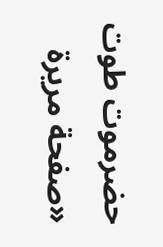حضرموت طوت «صفحة مريرة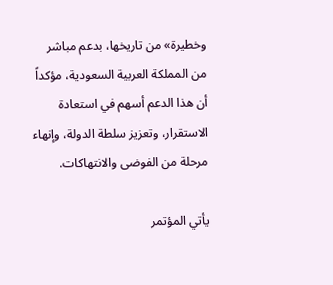وخطيرة» من تاريخها، بدعم مباشر من المملكة العربية السعودية، مؤكداً أن هذا الدعم أسهم في استعادة الاستقرار، وتعزيز سلطة الدولة، وإنهاء مرحلة من الفوضى والانتهاكات.

يأتي المؤتمر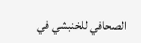الصحافي للخنبشي في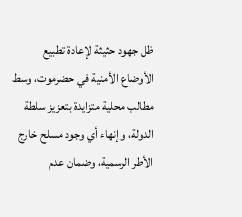ظل جهود حثيثة لإعادة تطبيع الأوضاع الأمنية في حضرموت، وسط مطالب محلية متزايدة بتعزيز سلطة الدولة، وإنهاء أي وجود مسلح خارج الأطر الرسمية، وضمان عدم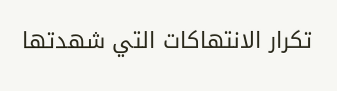تكرار الانتهاكات التي شهدتها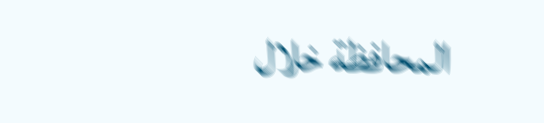المحافظة خلال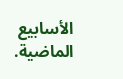الأسابيع الماضية.